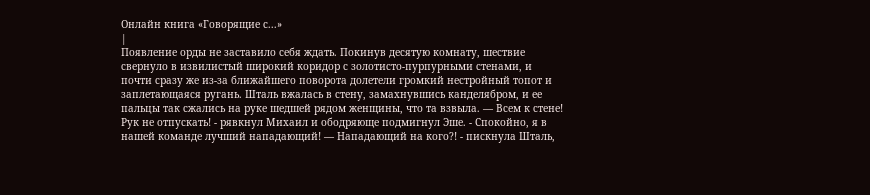Онлайн книга «Говорящие с...»
|
Появление орды не заставило себя ждать. Покинув десятую комнату, шествие свернуло в извилистый широкий коридор с золотисто-пурпурными стенами, и почти сразу же из-за ближайшего поворота долетели громкий нестройный топот и заплетающаяся ругань. Шталь вжалась в стену, замахнувшись канделябром, и ее пальцы так сжались на руке шедшей рядом женщины, что та взвыла. — Всем к стене! Рук не отпускать! - рявкнул Михаил и ободряюще подмигнул Эше. - Спокойно, я в нашей команде лучший нападающий! — Нападающий на кого?! - пискнула Шталь,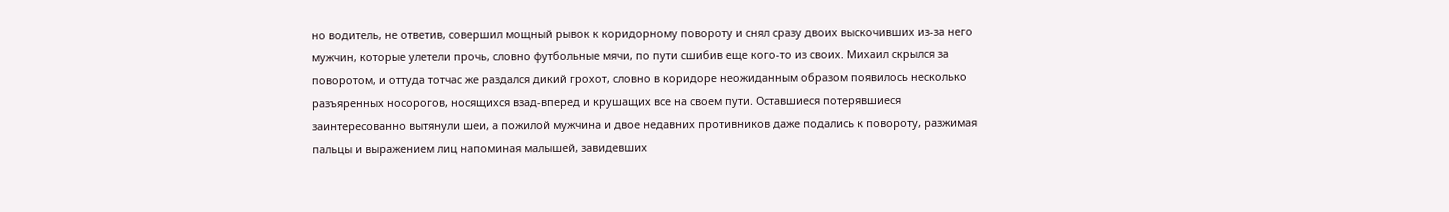но водитель, не ответив, совершил мощный рывок к коридорному повороту и снял сразу двоих выскочивших из-за него мужчин, которые улетели прочь, словно футбольные мячи, по пути сшибив еще кого-то из своих. Михаил скрылся за поворотом, и оттуда тотчас же раздался дикий грохот, словно в коридоре неожиданным образом появилось несколько разъяренных носорогов, носящихся взад-вперед и крушащих все на своем пути. Оставшиеся потерявшиеся заинтересованно вытянули шеи, а пожилой мужчина и двое недавних противников даже подались к повороту, разжимая пальцы и выражением лиц напоминая малышей, завидевших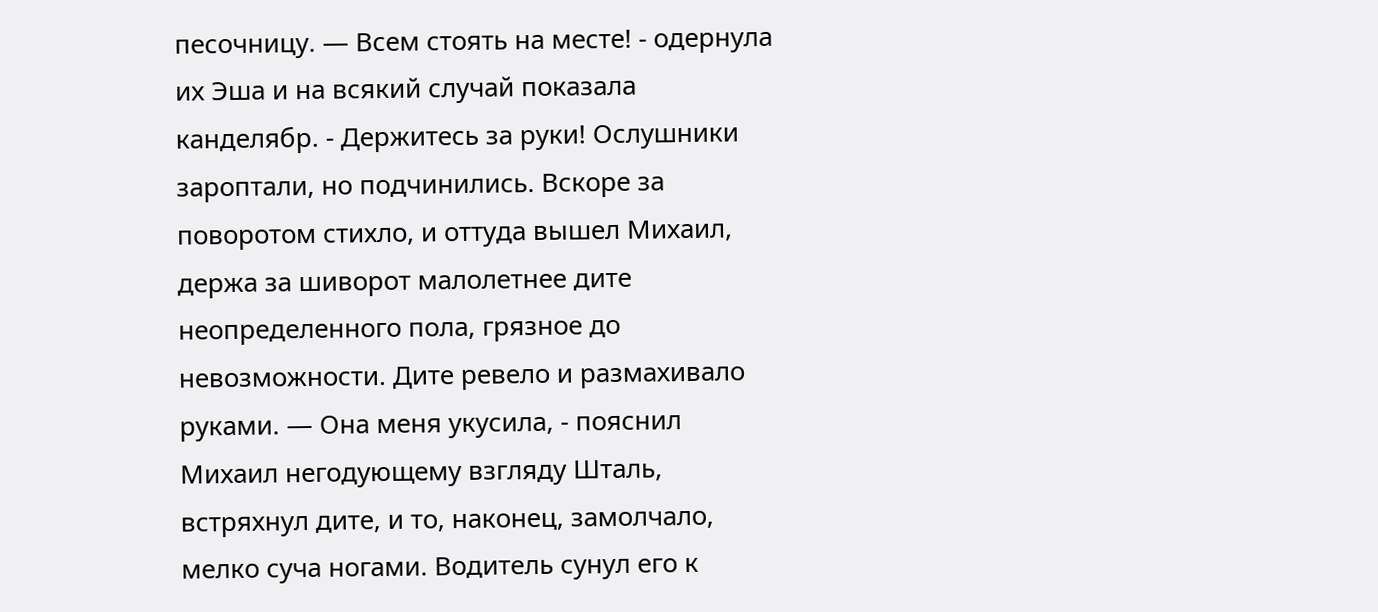песочницу. — Всем стоять на месте! - одернула их Эша и на всякий случай показала канделябр. - Держитесь за руки! Ослушники зароптали, но подчинились. Вскоре за поворотом стихло, и оттуда вышел Михаил, держа за шиворот малолетнее дите неопределенного пола, грязное до невозможности. Дите ревело и размахивало руками. — Она меня укусила, - пояснил Михаил негодующему взгляду Шталь, встряхнул дите, и то, наконец, замолчало, мелко суча ногами. Водитель сунул его к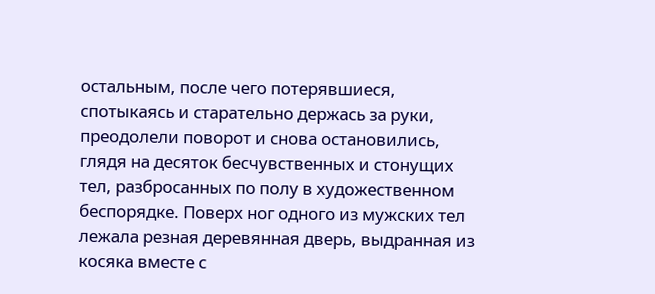остальным, после чего потерявшиеся, спотыкаясь и старательно держась за руки, преодолели поворот и снова остановились, глядя на десяток бесчувственных и стонущих тел, разбросанных по полу в художественном беспорядке. Поверх ног одного из мужских тел лежала резная деревянная дверь, выдранная из косяка вместе с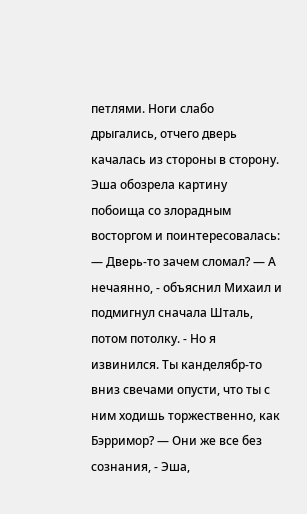петлями. Ноги слабо дрыгались, отчего дверь качалась из стороны в сторону. Эша обозрела картину побоища со злорадным восторгом и поинтересовалась: — Дверь-то зачем сломал? — А нечаянно, - объяснил Михаил и подмигнул сначала Шталь, потом потолку. - Но я извинился. Ты канделябр-то вниз свечами опусти, что ты с ним ходишь торжественно, как Бэрримор? — Они же все без сознания, - Эша,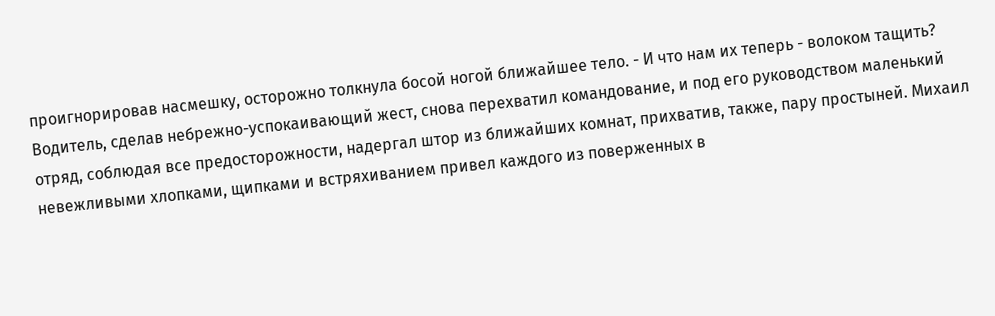проигнорировав насмешку, осторожно толкнула босой ногой ближайшее тело. - И что нам их теперь - волоком тащить? Водитель, сделав небрежно-успокаивающий жест, снова перехватил командование, и под его руководством маленький отряд, соблюдая все предосторожности, надергал штор из ближайших комнат, прихватив, также, пару простыней. Михаил невежливыми хлопками, щипками и встряхиванием привел каждого из поверженных в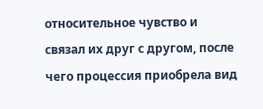относительное чувство и связал их друг с другом, после чего процессия приобрела вид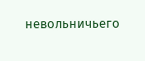невольничьего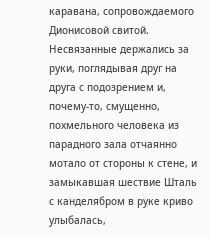каравана, сопровождаемого Дионисовой свитой. Несвязанные держались за руки, поглядывая друг на друга с подозрением и, почему-то, смущенно, похмельного человека из парадного зала отчаянно мотало от стороны к стене, и замыкавшая шествие Шталь с канделябром в руке криво улыбалась,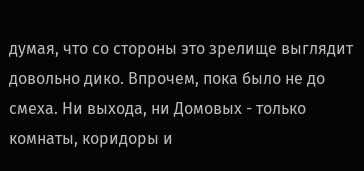думая, что со стороны это зрелище выглядит довольно дико. Впрочем, пока было не до смеха. Ни выхода, ни Домовых - только комнаты, коридоры и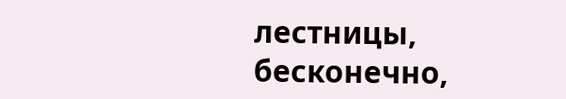лестницы, бесконечно,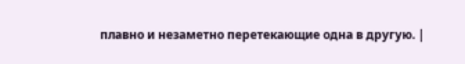плавно и незаметно перетекающие одна в другую. |